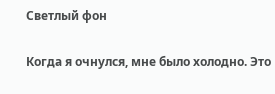Светлый фон

Когда я очнулся, мне было холодно. Это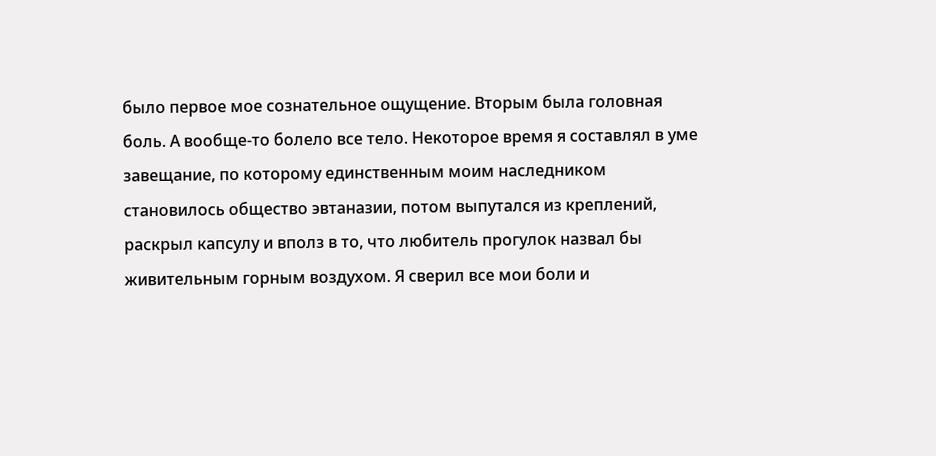было первое мое сознательное ощущение. Вторым была головная боль. А вообще-то болело все тело. Некоторое время я составлял в уме завещание, по которому единственным моим наследником становилось общество эвтаназии, потом выпутался из креплений, раскрыл капсулу и вполз в то, что любитель прогулок назвал бы живительным горным воздухом. Я сверил все мои боли и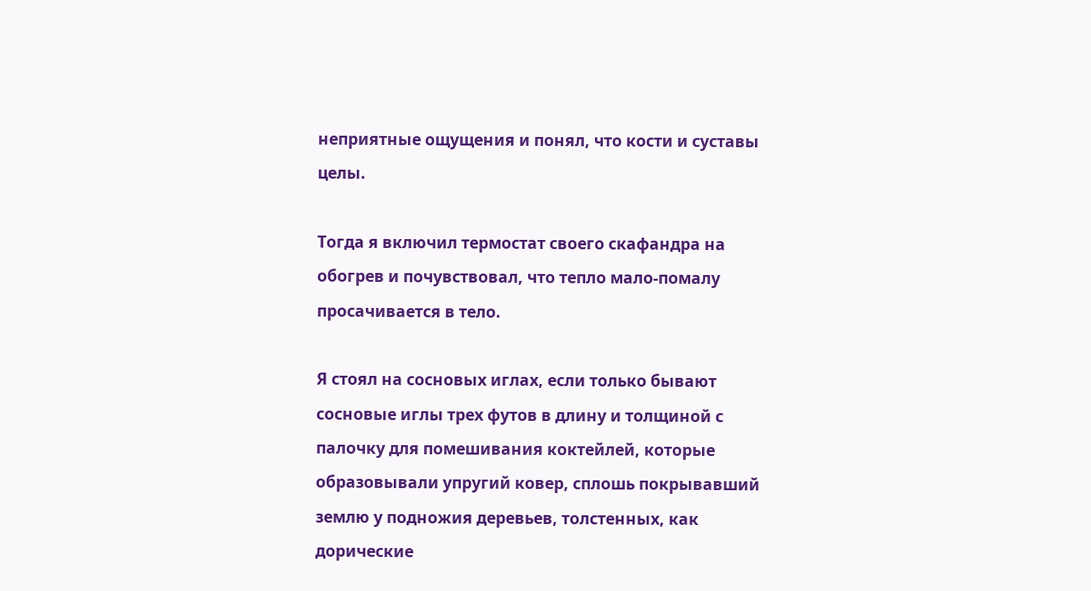неприятные ощущения и понял, что кости и суставы целы.

Тогда я включил термостат своего скафандра на обогрев и почувствовал, что тепло мало-помалу просачивается в тело.

Я стоял на сосновых иглах, если только бывают сосновые иглы трех футов в длину и толщиной с палочку для помешивания коктейлей, которые образовывали упругий ковер, сплошь покрывавший землю у подножия деревьев, толстенных, как дорические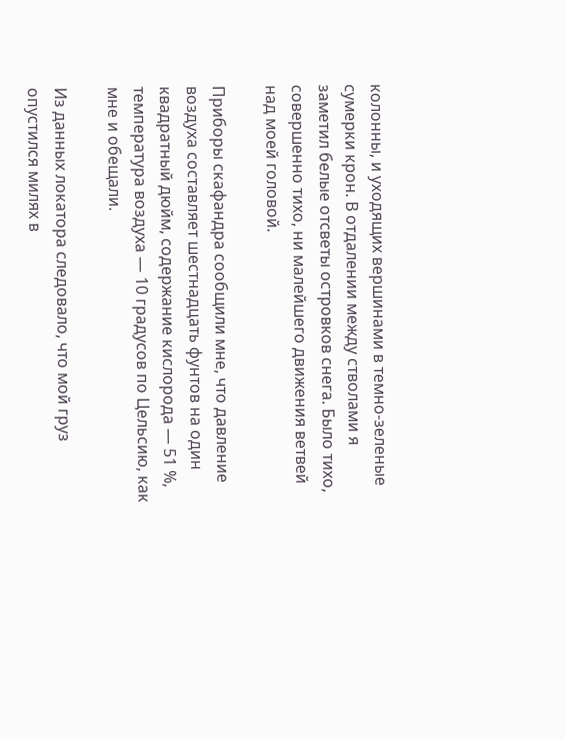колонны, и уходящих вершинами в темно-зеленые сумерки крон. В отдалении между стволами я заметил белые отсветы островков снега. Было тихо, совершенно тихо, ни малейшего движения ветвей над моей головой.

Приборы скафандра сообщили мне, что давление воздуха составляет шестнадцать фунтов на один квадратный дюйм, содержание кислорода — 51 %, температура воздуха — 10 градусов по Цельсию, как мне и обещали.

Из данных локатора следовало, что мой груз опустился милях в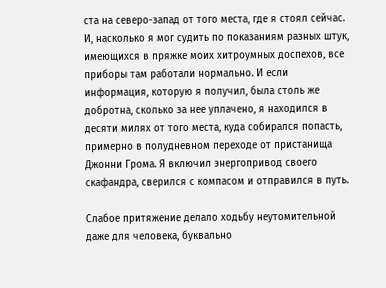ста на северо-запад от того места, где я стоял сейчас. И, насколько я мог судить по показаниям разных штук, имеющихся в пряжке моих хитроумных доспехов, все приборы там работали нормально. И если информация, которую я получил, была столь же добротна, сколько за нее уплачено, я находился в десяти милях от того места, куда собирался попасть, примерно в полудневном переходе от пристанища Джонни Грома. Я включил энергопривод своего скафандра, сверился с компасом и отправился в путь.

Слабое притяжение делало ходьбу неутомительной даже для человека, буквально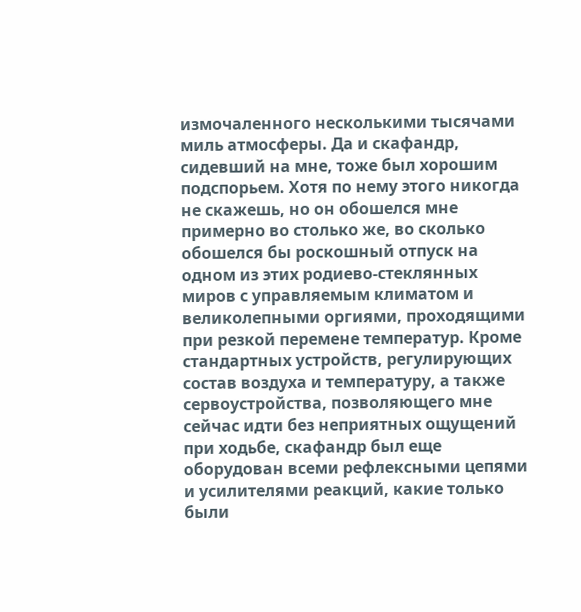измочаленного несколькими тысячами миль атмосферы. Да и скафандр, сидевший на мне, тоже был хорошим подспорьем. Хотя по нему этого никогда не скажешь, но он обошелся мне примерно во столько же, во сколько обошелся бы роскошный отпуск на одном из этих родиево-стеклянных миров с управляемым климатом и великолепными оргиями, проходящими при резкой перемене температур. Кроме стандартных устройств, регулирующих состав воздуха и температуру, а также сервоустройства, позволяющего мне сейчас идти без неприятных ощущений при ходьбе, скафандр был еще оборудован всеми рефлексными цепями и усилителями реакций, какие только были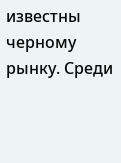известны черному рынку. Среди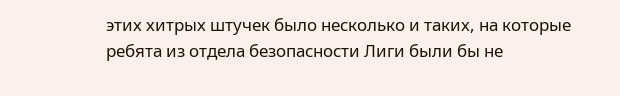этих хитрых штучек было несколько и таких, на которые ребята из отдела безопасности Лиги были бы не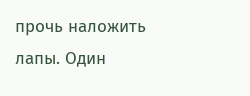прочь наложить лапы. Один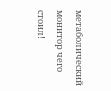метаболический монитор чего стоил!